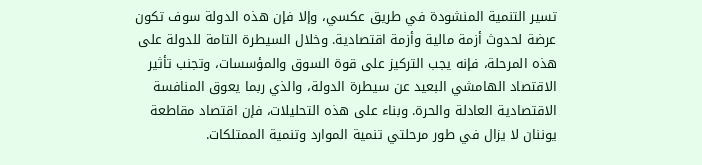تسير التنمية المنشودة في طريق عکسي، وإلا فإن هذه الدولة سوف تكون عرضة لحدوث أزمة مالية وأزمة اقتصادية. وخلال السيطرة التامة للدولة على هذه المرحلة، فإنه يجب التركيز على قوة السوق والمؤسسات، وتجنب تأثير الاقتصاد الهامشي البعيد عن سيطرة الدولة، والذي ربما يعوق المنافسة الاقتصادية العادلة والحرة. وبناء على هذه التحليلات، فإن اقتصاد مقاطعة يوننان لا يزال في طور مرحلتي تنمية الموارد وتنمية الممتلكات.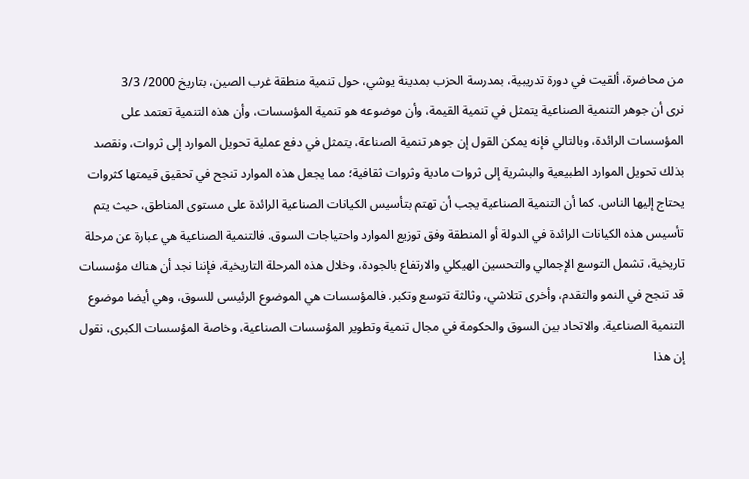من محاضرة، ألقيت في دورة تدريبية، بمدرسة الحزب بمدينة يوشي، حول تنمية منطقة غرب الصين، بتاريخ 2000/ 3/3
نرى أن جوهر التنمية الصناعية يتمثل في تنمية القيمة، وأن موضوعه هو تنمية المؤسسات، وأن هذه التنمية تعتمد على المؤسسات الرائدة، وبالتالي فإنه يمكن القول إن جوهر تنمية الصناعة، يتمثل في دفع عملية تحويل الموارد إلى ثروات، ونقصد بذلك تحويل الموارد الطبيعية والبشرية إلى ثروات مادية وثروات ثقافية؛ مما يجعل هذه الموارد تنجح في تحقيق قيمتها كثروات يحتاج إليها الناس. كما أن التنمية الصناعية يجب أن تهتم بتأسيس الكيانات الصناعية الرائدة على مستوى المناطق، حيث يتم تأسيس هذه الكيانات الرائدة في الدولة أو المنطقة وفق توزيع الموارد واحتياجات السوق. فالتنمية الصناعية هي عبارة عن مرحلة تاريخية، تشمل التوسع الإجمالي والتحسين الهيکلي والارتفاع بالجودة، وخلال هذه المرحلة التاريخية، فإننا نجد أن هناك مؤسسات قد تنجح في النمو والتقدم، وأخرى تتلاشي، وثالثة تتوسع وتكبر. فالمؤسسات هي الموضوع الرئيسى للسوق، وهي أيضا موضوع التنمية الصناعية. والاتحاد بين السوق والحكومة في مجال تنمية وتطوير المؤسسات الصناعية، وخاصة المؤسسات الكبرى، نقول إن هذا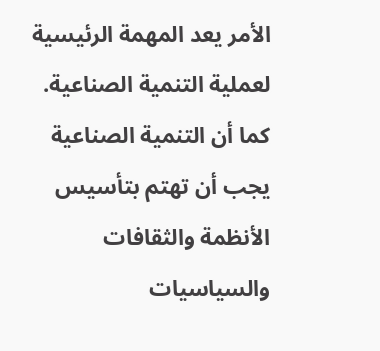الأمر يعد المهمة الرئيسية لعملية التنمية الصناعية. كما أن التنمية الصناعية يجب أن تهتم بتأسيس الأنظمة والثقافات والسياسيات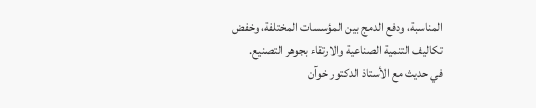المناسبة، ودفع الدمج بين المؤسسات المختلفة، وخفض تكاليف التنمية الصناعية والارتقاء بجوهر التصنيع.
في حديث مع الأستاذ الدكتور خوآن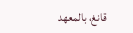قانغ، بالمعهد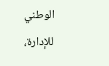الوطني للإدارة،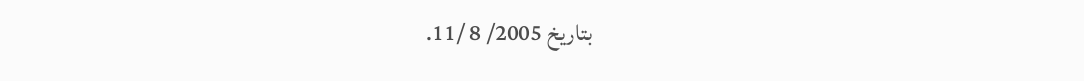بتاريخ 2005/ 8 /11.